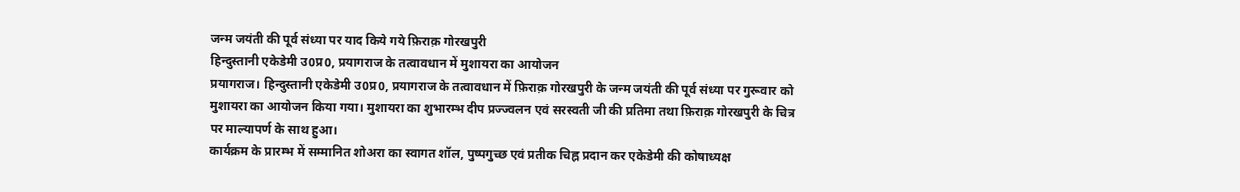जन्म जयंती की पूर्व संध्या पर याद किये गये फ़िराक़ गोरखपुरी
हिन्दुस्तानी एकेडेमी उ0प्र0, प्रयागराज के तत्वावधान में मुशायरा का आयोजन
प्रयागराज। हिन्दुस्तानी एकेडेमी उ0प्र0, प्रयागराज के तत्वावधान में फ़िराक़ गोरखपुरी के जन्म जयंती की पूर्व संध्या पर गुरूवार को मुशायरा का आयोजन किया गया। मुशायरा का शुभारम्भ दीप प्रज्ज्वलन एवं सरस्वती जी की प्रतिमा तथा फ़िराक़ गोरखपुरी के चित्र पर माल्यापर्ण के साथ हुआ।
कार्यक्रम के प्रारम्भ में सम्मानित शोअरा का स्वागत शॉल, पुष्पगुच्छ एवं प्रतीक चिह्न प्रदान कर एकेडेमी की कोषाध्यक्ष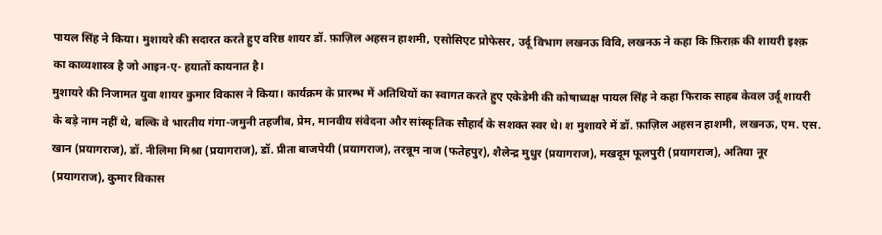पायल सिंह ने किया। मुशायरे की सदारत करते हुए वरिष्ठ शायर डॉ. फ़ाज़िल अहसन हाशमी, एसोसिएट प्रोफेसर, उर्दू विभाग लखनऊ विवि, लखनऊ ने कहा कि फ़िराक़ की शायरी इश्क़ का काव्यशास्त्र है जो आइन-ए- हयातों कायनात है।
मुशायरे की निजामत युवा शायर कुमार विकास ने किया। कार्यक्रम के प्रारम्भ में अतिथियों का स्वागत करते हुए एकेडेमी की कोषाध्यक्ष पायल सिंह ने कहा फिराक साहब केवल उर्दू शायरी के बड़े नाम नहीं थे, बल्कि वे भारतीय गंगा-जमुनी तहजीब, प्रेम, मानवीय संवेदना और सांस्कृतिक सौहार्द के सशक्त स्वर थे। श मुशायरे में डॉ. फ़ाज़िल अहसन हाशमी, लखनऊ, एम. एस. खान (प्रयागराज), डॉ. नीलिमा मिश्रा (प्रयागराज), डॉ. प्रीता बाजपेयी (प्रयागराज), तरन्नूम नाज (फतेहपुर), शैलेन्द्र मुधुर (प्रयागराज), मखदूम फूलपुरी (प्रयागराज), अतिया नूर (प्रयागराज), कुमार विकास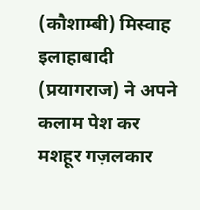(कौशाम्बी) मिस्वाह इलाहाबादी (प्रयागराज) ने अपने कलाम पेश कर मशहूर गज़लकार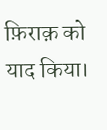फ़िराक़ को याद किया।